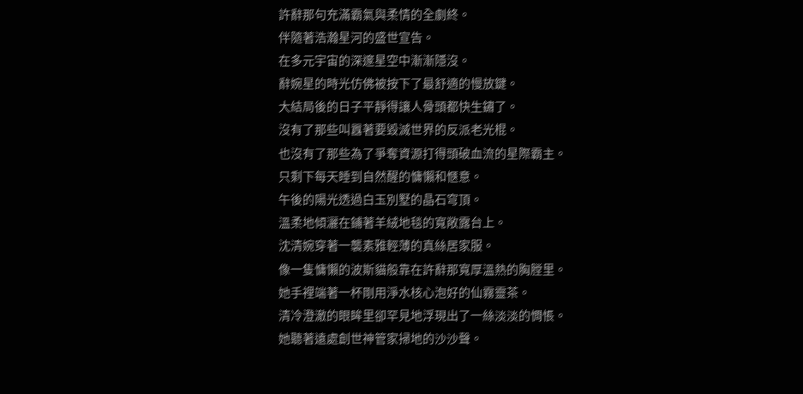許辭那句充滿霸氣與柔情的全劇終。
伴隨著浩瀚星河的盛世宣告。
在多元宇宙的深邃星空中漸漸隱沒。
辭婉星的時光仿佛被按下了最舒適的慢放鍵。
大結局後的日子平靜得讓人骨頭都快生鏽了。
沒有了那些叫囂著要毀滅世界的反派老光棍。
也沒有了那些為了爭奪資源打得頭破血流的星際霸主。
只剩下每天睡到自然醒的慵懶和愜意。
午後的陽光透過白玉別墅的晶石穹頂。
溫柔地傾灑在鋪著羊絨地毯的寬敞露台上。
沈清婉穿著一襲素雅輕薄的真絲居家服。
像一隻慵懶的波斯貓般靠在許辭那寬厚溫熱的胸膛里。
她手裡端著一杯剛用淨水核心泡好的仙霧靈茶。
清冷澄澈的眼眸里卻罕見地浮現出了一絲淡淡的惆悵。
她聽著遠處創世神管家掃地的沙沙聲。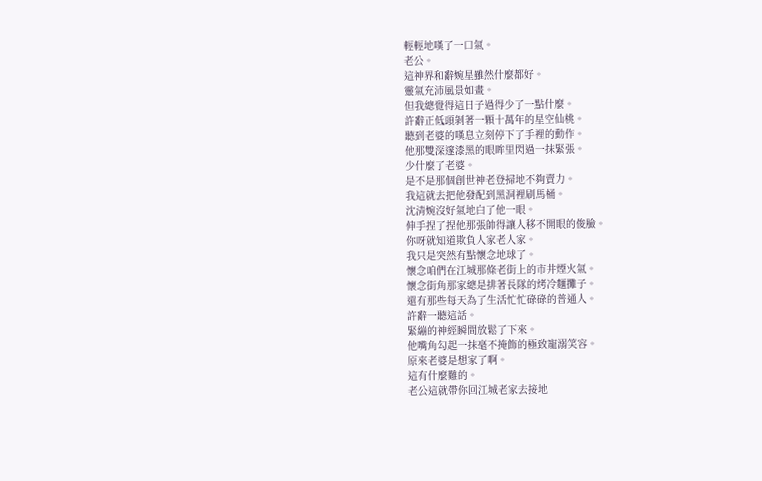輕輕地嘆了一口氣。
老公。
這神界和辭婉星雖然什麼都好。
靈氣充沛風景如畫。
但我總覺得這日子過得少了一點什麼。
許辭正低頭剝著一顆十萬年的星空仙桃。
聽到老婆的嘆息立刻停下了手裡的動作。
他那雙深邃漆黑的眼眸里閃過一抹緊張。
少什麼了老婆。
是不是那個創世神老登掃地不夠賣力。
我這就去把他發配到黑洞裡刷馬桶。
沈清婉沒好氣地白了他一眼。
伸手捏了捏他那張帥得讓人移不開眼的俊臉。
你呀就知道欺負人家老人家。
我只是突然有點懷念地球了。
懷念咱們在江城那條老街上的市井煙火氣。
懷念街角那家總是排著長隊的烤冷麵攤子。
還有那些每天為了生活忙忙碌碌的普通人。
許辭一聽這話。
緊繃的神經瞬間放鬆了下來。
他嘴角勾起一抹毫不掩飾的極致寵溺笑容。
原來老婆是想家了啊。
這有什麼難的。
老公這就帶你回江城老家去接地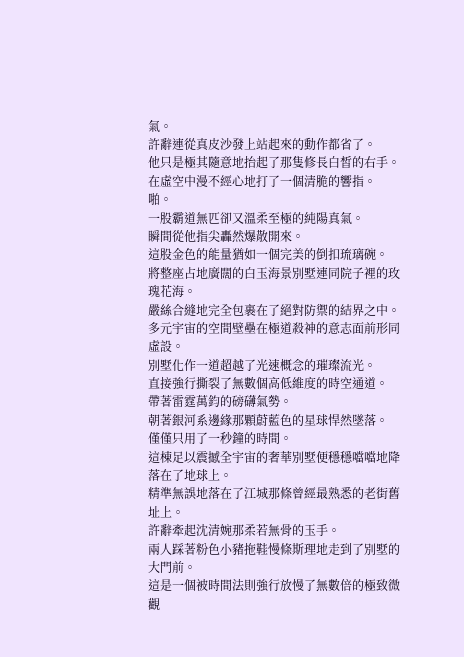氣。
許辭連從真皮沙發上站起來的動作都省了。
他只是極其隨意地抬起了那隻修長白皙的右手。
在虛空中漫不經心地打了一個清脆的響指。
啪。
一股霸道無匹卻又溫柔至極的純陽真氣。
瞬間從他指尖轟然爆散開來。
這股金色的能量猶如一個完美的倒扣琉璃碗。
將整座占地廣闊的白玉海景別墅連同院子裡的玫瑰花海。
嚴絲合縫地完全包裹在了絕對防禦的結界之中。
多元宇宙的空間壁壘在極道殺神的意志面前形同虛設。
別墅化作一道超越了光速概念的璀璨流光。
直接強行撕裂了無數個高低維度的時空通道。
帶著雷霆萬鈞的磅礴氣勢。
朝著銀河系邊緣那顆蔚藍色的星球悍然墜落。
僅僅只用了一秒鐘的時間。
這棟足以震撼全宇宙的奢華別墅便穩穩噹噹地降落在了地球上。
精準無誤地落在了江城那條曾經最熟悉的老街舊址上。
許辭牽起沈清婉那柔若無骨的玉手。
兩人踩著粉色小豬拖鞋慢條斯理地走到了別墅的大門前。
這是一個被時間法則強行放慢了無數倍的極致微觀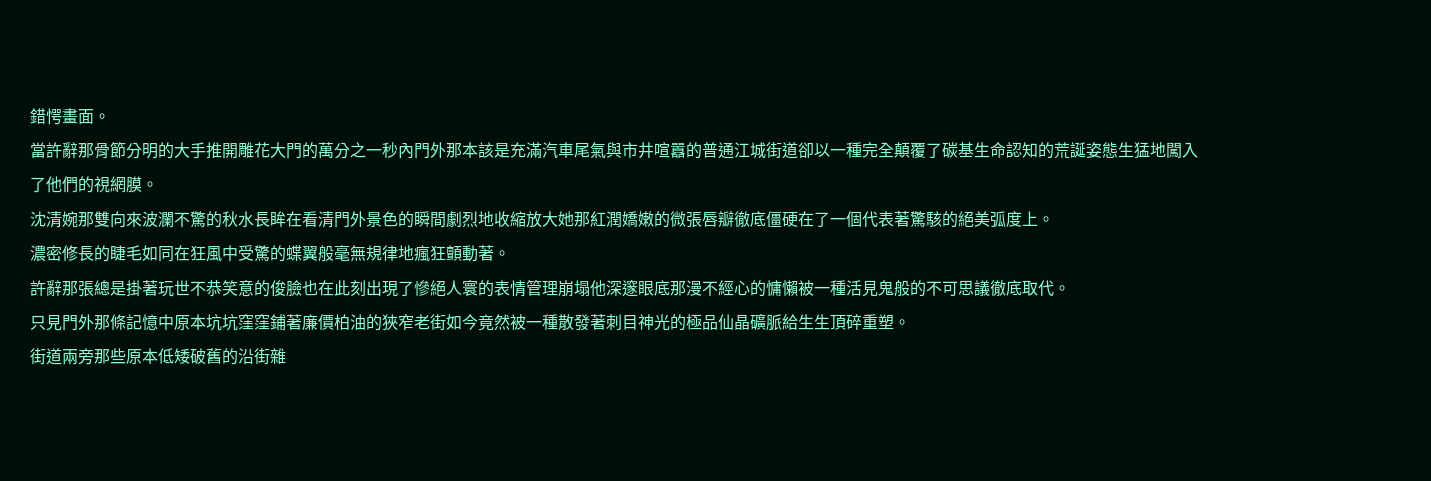錯愕畫面。
當許辭那骨節分明的大手推開雕花大門的萬分之一秒內門外那本該是充滿汽車尾氣與市井喧囂的普通江城街道卻以一種完全顛覆了碳基生命認知的荒誕姿態生猛地闖入了他們的視網膜。
沈清婉那雙向來波瀾不驚的秋水長眸在看清門外景色的瞬間劇烈地收縮放大她那紅潤嬌嫩的微張唇瓣徹底僵硬在了一個代表著驚駭的絕美弧度上。
濃密修長的睫毛如同在狂風中受驚的蝶翼般毫無規律地瘋狂顫動著。
許辭那張總是掛著玩世不恭笑意的俊臉也在此刻出現了慘絕人寰的表情管理崩塌他深邃眼底那漫不經心的慵懶被一種活見鬼般的不可思議徹底取代。
只見門外那條記憶中原本坑坑窪窪鋪著廉價柏油的狹窄老街如今竟然被一種散發著刺目神光的極品仙晶礦脈給生生頂碎重塑。
街道兩旁那些原本低矮破舊的沿街雜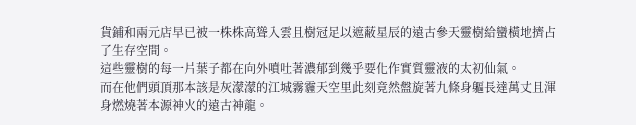貨鋪和兩元店早已被一株株高聳入雲且樹冠足以遮蔽星辰的遠古參天靈樹給蠻橫地擠占了生存空間。
這些靈樹的每一片葉子都在向外噴吐著濃郁到幾乎要化作實質靈液的太初仙氣。
而在他們頭頂那本該是灰濛濛的江城霧霾天空里此刻竟然盤旋著九條身軀長達萬丈且渾身燃燒著本源神火的遠古神龍。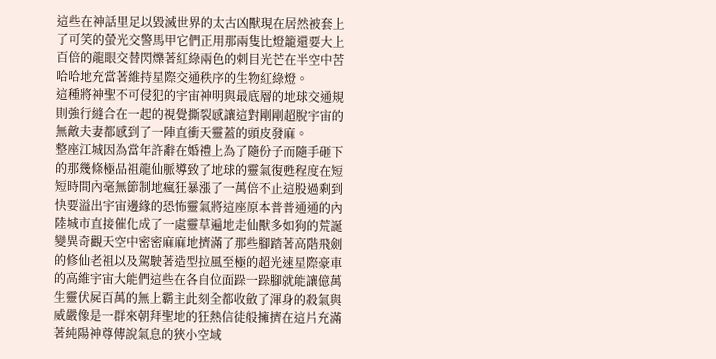這些在神話里足以毀滅世界的太古凶獸現在居然被套上了可笑的螢光交警馬甲它們正用那兩隻比燈籠還要大上百倍的龍眼交替閃爍著紅綠兩色的刺目光芒在半空中苦哈哈地充當著維持星際交通秩序的生物紅綠燈。
這種將神聖不可侵犯的宇宙神明與最底層的地球交通規則強行縫合在一起的視覺撕裂感讓這對剛剛超脫宇宙的無敵夫妻都感到了一陣直衝天靈蓋的頭皮發麻。
整座江城因為當年許辭在婚禮上為了隨份子而隨手砸下的那幾條極品祖龍仙脈導致了地球的靈氣復甦程度在短短時間內毫無節制地瘋狂暴漲了一萬倍不止這股過剩到快要溢出宇宙邊緣的恐怖靈氣將這座原本普普通通的內陸城市直接催化成了一處靈草遍地走仙獸多如狗的荒誕變異奇觀天空中密密麻麻地擠滿了那些腳踏著高階飛劍的修仙老祖以及駕駛著造型拉風至極的超光速星際豪車的高維宇宙大能們這些在各自位面跺一跺腳就能讓億萬生靈伏屍百萬的無上霸主此刻全都收斂了渾身的殺氣與威嚴像是一群來朝拜聖地的狂熱信徒般擁擠在這片充滿著純陽神尊傳說氣息的狹小空域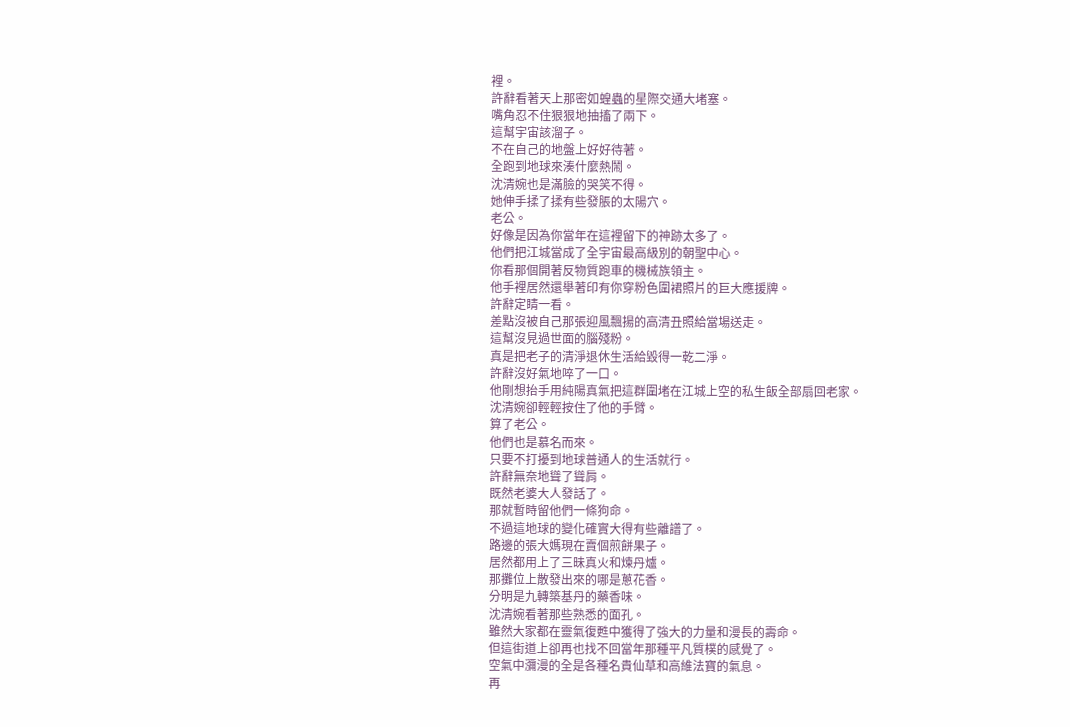裡。
許辭看著天上那密如蝗蟲的星際交通大堵塞。
嘴角忍不住狠狠地抽搐了兩下。
這幫宇宙該溜子。
不在自己的地盤上好好待著。
全跑到地球來湊什麼熱鬧。
沈清婉也是滿臉的哭笑不得。
她伸手揉了揉有些發脹的太陽穴。
老公。
好像是因為你當年在這裡留下的神跡太多了。
他們把江城當成了全宇宙最高級別的朝聖中心。
你看那個開著反物質跑車的機械族領主。
他手裡居然還舉著印有你穿粉色圍裙照片的巨大應援牌。
許辭定睛一看。
差點沒被自己那張迎風飄揚的高清丑照給當場送走。
這幫沒見過世面的腦殘粉。
真是把老子的清淨退休生活給毀得一乾二淨。
許辭沒好氣地啐了一口。
他剛想抬手用純陽真氣把這群圍堵在江城上空的私生飯全部扇回老家。
沈清婉卻輕輕按住了他的手臂。
算了老公。
他們也是慕名而來。
只要不打擾到地球普通人的生活就行。
許辭無奈地聳了聳肩。
既然老婆大人發話了。
那就暫時留他們一條狗命。
不過這地球的變化確實大得有些離譜了。
路邊的張大媽現在賣個煎餅果子。
居然都用上了三昧真火和煉丹爐。
那攤位上散發出來的哪是蔥花香。
分明是九轉築基丹的藥香味。
沈清婉看著那些熟悉的面孔。
雖然大家都在靈氣復甦中獲得了強大的力量和漫長的壽命。
但這街道上卻再也找不回當年那種平凡質樸的感覺了。
空氣中瀰漫的全是各種名貴仙草和高維法寶的氣息。
再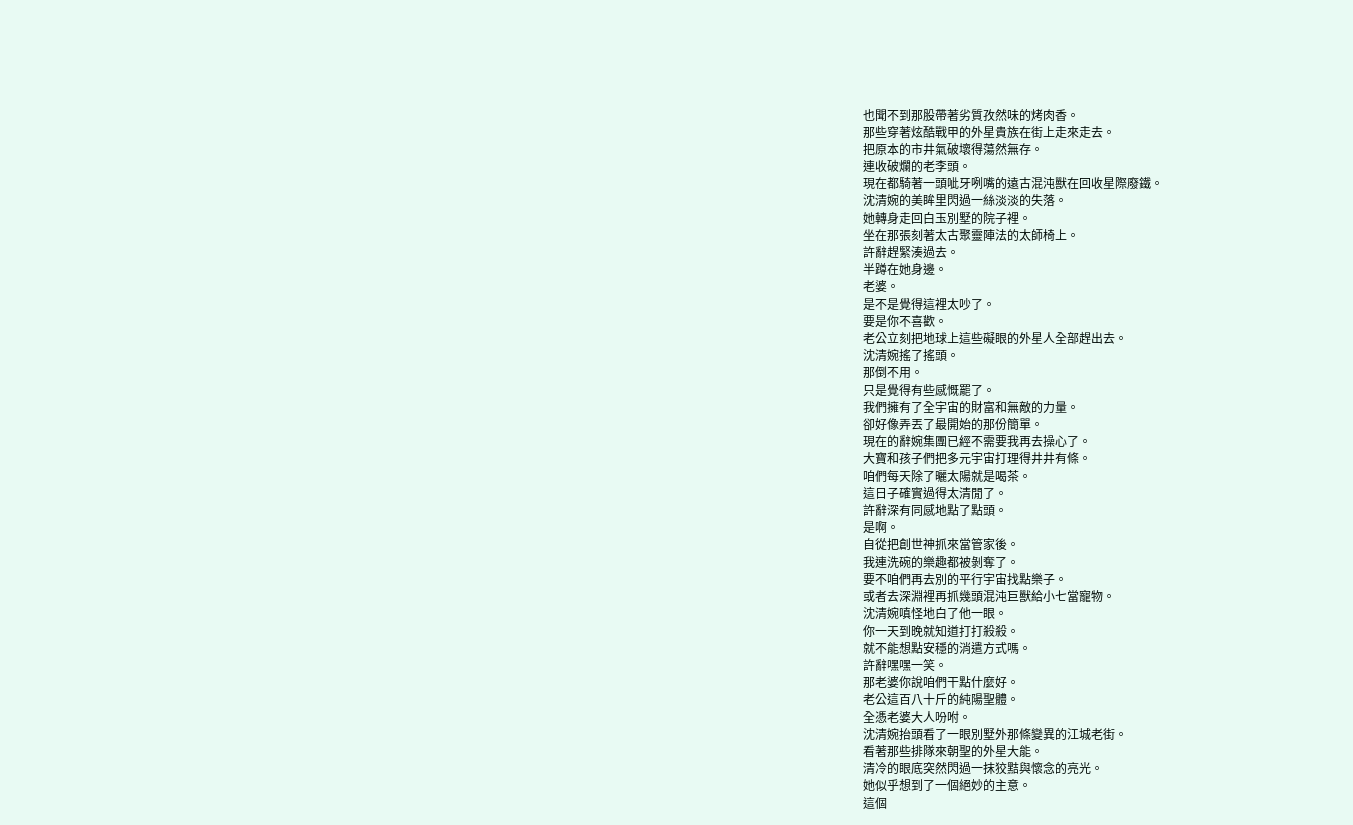也聞不到那股帶著劣質孜然味的烤肉香。
那些穿著炫酷戰甲的外星貴族在街上走來走去。
把原本的市井氣破壞得蕩然無存。
連收破爛的老李頭。
現在都騎著一頭呲牙咧嘴的遠古混沌獸在回收星際廢鐵。
沈清婉的美眸里閃過一絲淡淡的失落。
她轉身走回白玉別墅的院子裡。
坐在那張刻著太古聚靈陣法的太師椅上。
許辭趕緊湊過去。
半蹲在她身邊。
老婆。
是不是覺得這裡太吵了。
要是你不喜歡。
老公立刻把地球上這些礙眼的外星人全部趕出去。
沈清婉搖了搖頭。
那倒不用。
只是覺得有些感慨罷了。
我們擁有了全宇宙的財富和無敵的力量。
卻好像弄丟了最開始的那份簡單。
現在的辭婉集團已經不需要我再去操心了。
大寶和孩子們把多元宇宙打理得井井有條。
咱們每天除了曬太陽就是喝茶。
這日子確實過得太清閒了。
許辭深有同感地點了點頭。
是啊。
自從把創世神抓來當管家後。
我連洗碗的樂趣都被剝奪了。
要不咱們再去別的平行宇宙找點樂子。
或者去深淵裡再抓幾頭混沌巨獸給小七當寵物。
沈清婉嗔怪地白了他一眼。
你一天到晚就知道打打殺殺。
就不能想點安穩的消遣方式嗎。
許辭嘿嘿一笑。
那老婆你說咱們干點什麼好。
老公這百八十斤的純陽聖體。
全憑老婆大人吩咐。
沈清婉抬頭看了一眼別墅外那條變異的江城老街。
看著那些排隊來朝聖的外星大能。
清冷的眼底突然閃過一抹狡黠與懷念的亮光。
她似乎想到了一個絕妙的主意。
這個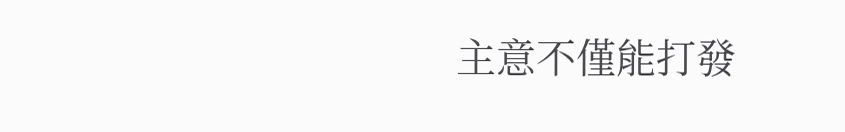主意不僅能打發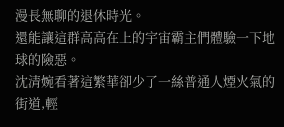漫長無聊的退休時光。
還能讓這群高高在上的宇宙霸主們體驗一下地球的險惡。
沈清婉看著這繁華卻少了一絲普通人煙火氣的街道,輕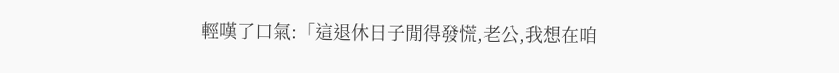輕嘆了口氣:「這退休日子閒得發慌,老公,我想在咱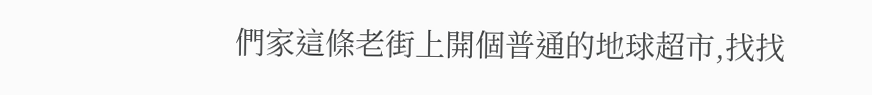們家這條老街上開個普通的地球超市,找找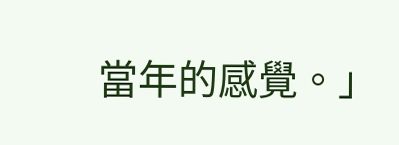當年的感覺。」